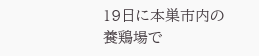19日に本巣市内の養鶏場で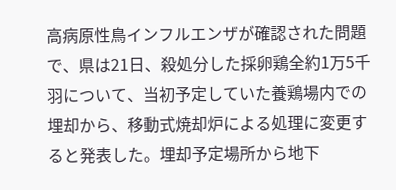高病原性鳥インフルエンザが確認された問題で、県は21日、殺処分した採卵鶏全約1万5千羽について、当初予定していた養鶏場内での埋却から、移動式焼却炉による処理に変更すると発表した。埋却予定場所から地下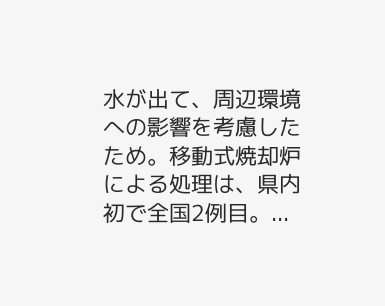水が出て、周辺環境への影響を考慮したため。移動式焼却炉による処理は、県内初で全国2例目。...